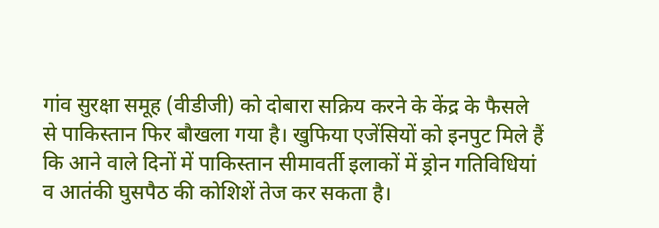गांव सुरक्षा समूह (वीडीजी) को दोबारा सक्रिय करने के केंद्र के फैसले से पाकिस्तान फिर बौखला गया है। खुफिया एजेंसियों को इनपुट मिले हैं कि आने वाले दिनों में पाकिस्तान सीमावर्ती इलाकों में ड्रोन गतिविधियां व आतंकी घुसपैठ की कोशिशें तेज कर सकता है।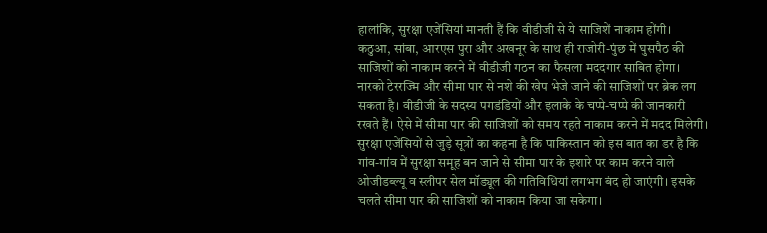हालांकि, सुरक्षा एजेंसियां मानती हैं कि वीडीजी से ये साजिशें नाकाम होंगी।
कठुआ, सांबा, आरएस पुरा और अखनूर के साथ ही राजोरी-पुंछ में घुसपैठ की साजिशों को नाकाम करने में वीडीजी गठन का फैसला मददगार साबित होगा। नारको टेररज्मि और सीमा पार से नशे की खेप भेजे जाने की साजिशों पर ब्रेक लग सकता है। वीडीजी के सदस्य पगडंडियों और इलाके के चप्पे-चप्पे की जानकारी रखते हैं। ऐसे में सीमा पार की साजिशों को समय रहते नाकाम करने में मदद मिलेगी।
सुरक्षा एजेंसियों से जुड़े सूत्रों का कहना है कि पाकिस्तान को इस बात का डर है कि गांव-गांव में सुरक्षा समूह बन जाने से सीमा पार के इशारे पर काम करने वाले ओजीडब्ल्यू व स्लीपर सेल मॉड्यूल की गतिविधियां लगभग बंद हो जाएंगी। इसके चलते सीमा पार की साजिशों को नाकाम किया जा सकेगा।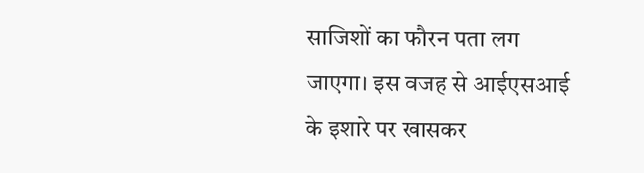साजिशों का फौरन पता लग जाएगा। इस वजह से आईएसआई के इशारे पर खासकर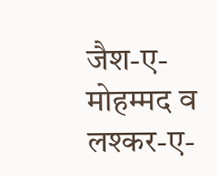जैश-ए-मोहम्मद व लश्कर-ए-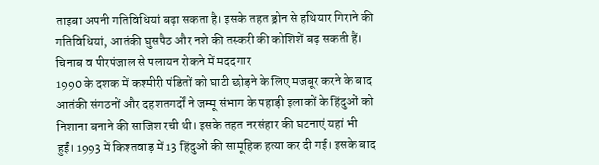ताइबा अपनी गतिविधियां बढ़ा सकता है। इसके तहत ड्रोन से हथियार गिराने की गतिविधियां, आतंकी घुसपैठ और नशे की तस्करी की कोशिशें बढ़ सकती हैं।
चिनाब व पीरपंजाल से पलायन रोकने में मददगार
1990 के दशक में कश्मीरी पंडितों को घाटी छोड़ने के लिए मजबूर करने के बाद आतंकी संगठनों और दहशतगर्दों ने जम्मू संभाग के पहाड़ी इलाकों के हिंदुओं को निशाना बनाने की साजिश रची थी। इसके तहत नरसंहार की घटनाएं यहां भी हुईं। 1993 में किश्तवाड़ में 13 हिंदुओं की सामूहिक हत्या कर दी गई। इसके बाद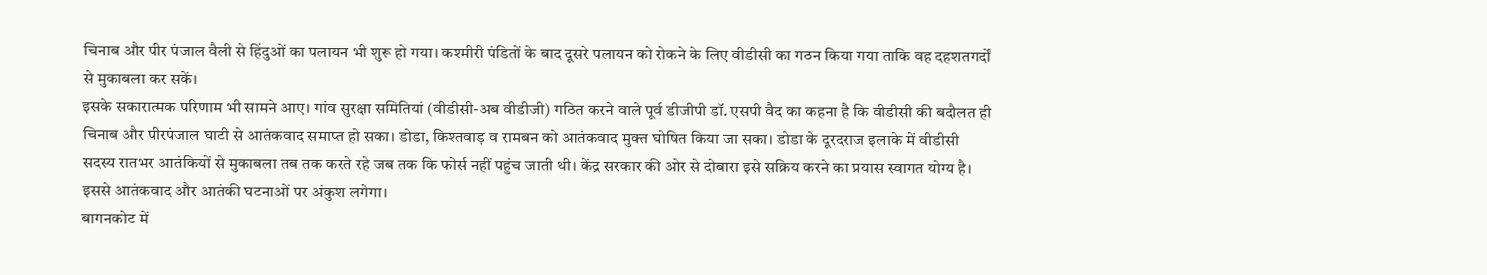चिनाब और पीर पंजाल वैली से हिंदुओं का पलायन भी शुरू हो गया। कश्मीरी पंडितों के बाद दूसरे पलायन को रोकने के लिए वीडीसी का गठन किया गया ताकि वह दहशतगर्दों से मुकाबला कर सकें।
इसके सकारात्मक परिणाम भी सामने आए। गांव सुरक्षा समितियां (वीडीसी-अब वीडीजी) गठित करने वाले पूर्व डीजीपी डॉ. एसपी वैद का कहना है कि वीडीसी की बदौलत ही चिनाब और पीरपंजाल घाटी से आतंकवाद समाप्त हो सका। डोडा, किश्तवाड़ व रामबन को आतंकवाद मुक्त घोषित किया जा सका। डोडा के दूरदराज इलाके में वीडीसी सदस्य रातभर आतंकियों से मुकाबला तब तक करते रहे जब तक कि फोर्स नहीं पहुंच जाती थी। केंद्र सरकार की ओर से दोबारा इसे सक्रिय करने का प्रयास स्वागत योग्य है। इससे आतंकवाद और आतंकी घटनाओं पर अंकुश लगेगा।
बागनकोट में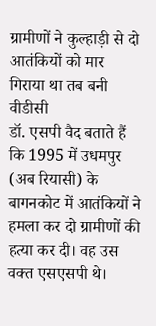ग्रामीणों ने कुल्हाड़ी से दो आतंकियों को मार गिराया था तब बनी वीडीसी
डॉ. एसपी वैद बताते हैं कि 1995 में उधमपुर (अब रियासी) के बागनकोट में आतंकियों ने हमला कर दो ग्रामीणों की हत्या कर दी। वह उस वक्त एसएसपी थे।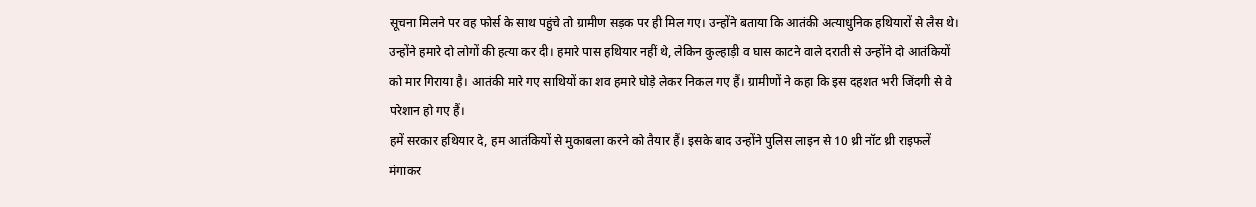सूचना मिलने पर वह फोर्स के साथ पहुंचे तो ग्रामीण सड़क पर ही मिल गए। उन्होंने बताया कि आतंकी अत्याधुनिक हथियारों से लैस थे। उन्होंने हमारे दो लोगों की हत्या कर दी। हमारे पास हथियार नहीं थे, लेकिन कुल्हाड़ी व घास काटने वाले दराती से उन्होंने दो आतंकियों को मार गिराया है। आतंकी मारे गए साथियों का शव हमारे घोड़े लेकर निकल गए हैं। ग्रामीणों ने कहा कि इस दहशत भरी जिंदगी से वे परेशान हो गए हैं।
हमें सरकार हथियार दे, हम आतंकियों से मुकाबला करने को तैयार हैं। इसके बाद उन्होंने पुलिस लाइन से 10 थ्री नॉट थ्री राइफलें मंगाकर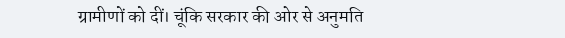ग्रामीणों को दीं। चूंकि सरकार की ओर से अनुमति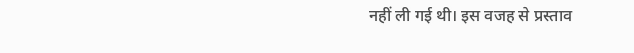नहीं ली गई थी। इस वजह से प्रस्ताव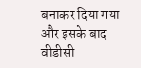बनाकर दिया गया और इसके बाद वीडीसी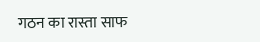गठन का रास्ता साफ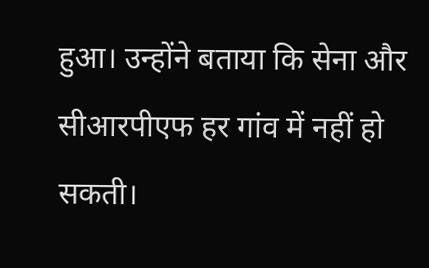हुआ। उन्होंने बताया कि सेना और सीआरपीएफ हर गांव में नहीं हो सकती।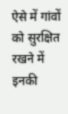ऐसे में गांवों को सुरक्षित रखने में इनकी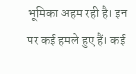भूमिका अहम रही है। इन पर कई हमले हुए हैं। कई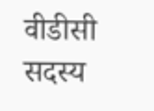वीडीसी सदस्य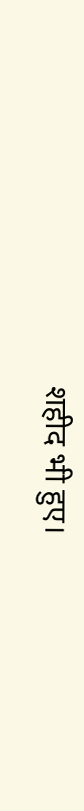शहीद भी हुए।